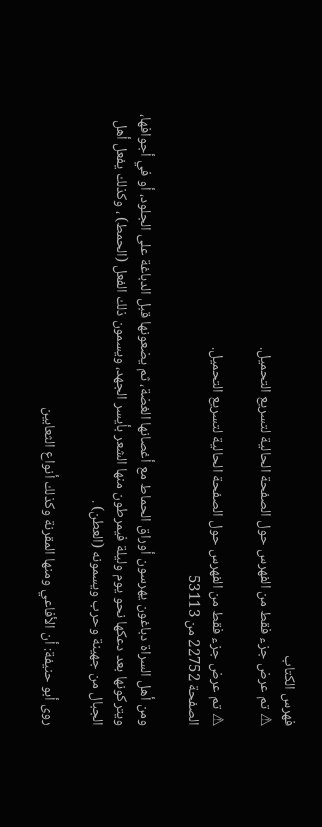فهرس الكتاب
⚠ تم عرض جزء فقط من الفهرس حول الصفحة الحالية لتسريع التحميل.

⚠ تم عرض جزء فقط من الفهرس حول الصفحة الحالية لتسريع التحميل.
الصفحة 22752 من 53113

ومن أهل السراة دباغون يهرسون أوراق الحماط مع أغصانها الغضة، ثم يضعونها قبل الدباغة على الجلود، أو في أجوافها، ويتركونها بعد دعكها نحو يوم وليلة فيمرطون منها الشعر بأيسر الجهد، ويسمون ذلك الفعل (الحمط) ، وكذلك يفعل أهل الجبال من جهينة وحرب ويسمونه (العطن) .

روى أبو حنيفة: أن الأفاعي ومنها المقرنة وكذلك أنواع الثعابين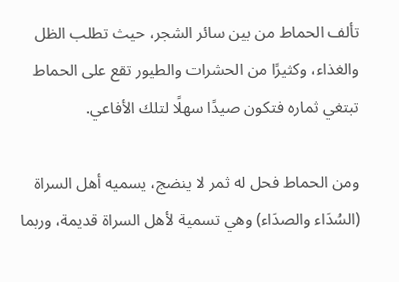تألف الحماط من بين سائر الشجر، حيث تطلب الظل والغذاء، وكثيرًا من الحشرات والطيور تقع على الحماط تبتغي ثماره فتكون صيدًا سهلًا لتلك الأفاعي.

ومن الحماط فحل له ثمر لا ينضج، يسميه أهل السراة (السُدَاء والصدَاء) وهي تسمية لأهل السراة قديمة، وربما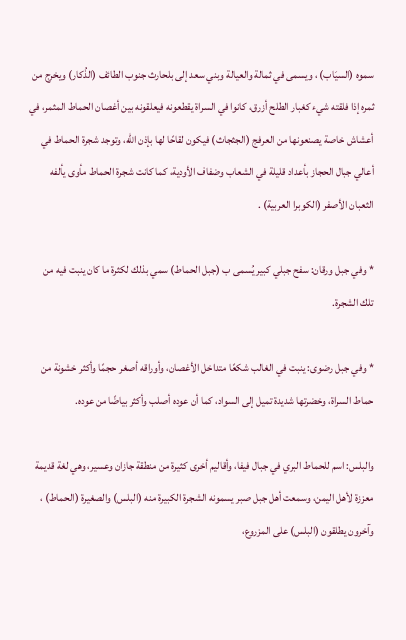سموه (السيَاب) ، ويسمى في ثمالة والعيالة وبني سعد إلى بلحارث جنوب الطائف (الذُكار) ويخرج من ثمره إذا فلقته شيء كغبار الطلح أزرق، كانوا في السراة يقطعونه فيعلقونه بين أغصان الحماط المثمر، في أعشاش خاصة يصنعونها من العرفج (الجثجاث) فيكون لقاحًا لها بإذن الله، وتوجد شجرة الحماط في أعالي جبال الحجاز بأعداد قليلة في الشعاب وضفاف الأودية، كما كانت شجرة الحماط مأوى يألفه الثعبان الأصفر (الكوبرا العربية) .

* وفي جبل ورقان: سفح جبلي كبير يُسمى ب (جبل الحماط) سمي بذلك لكثرة ما كان ينبت فيه من تلك الشجرة.

* وفي جبل رضوى: ينبت في الغالب شكعًا متداخل الأغصان، وأوراقه أصغر حجمًا وأكثر خشونة من حماط السراة، وخضرتها شديدة تميل إلى السواد، كما أن عوده أصلب وأكثر بياضًا من عوده.

والبلس: اسم للحماط البري في جبال فيفا، وأقاليم أخرى كثيرة من منطقة جازان وعسير، وهي لغة قديمة معززة لأهل اليمن، وسمعت أهل جبل صبر يسمونه الشجرة الكبيرة منه (البلس) والصغيرة (الحماط) ، وآخرون يطلقون (البلس) على المزروع،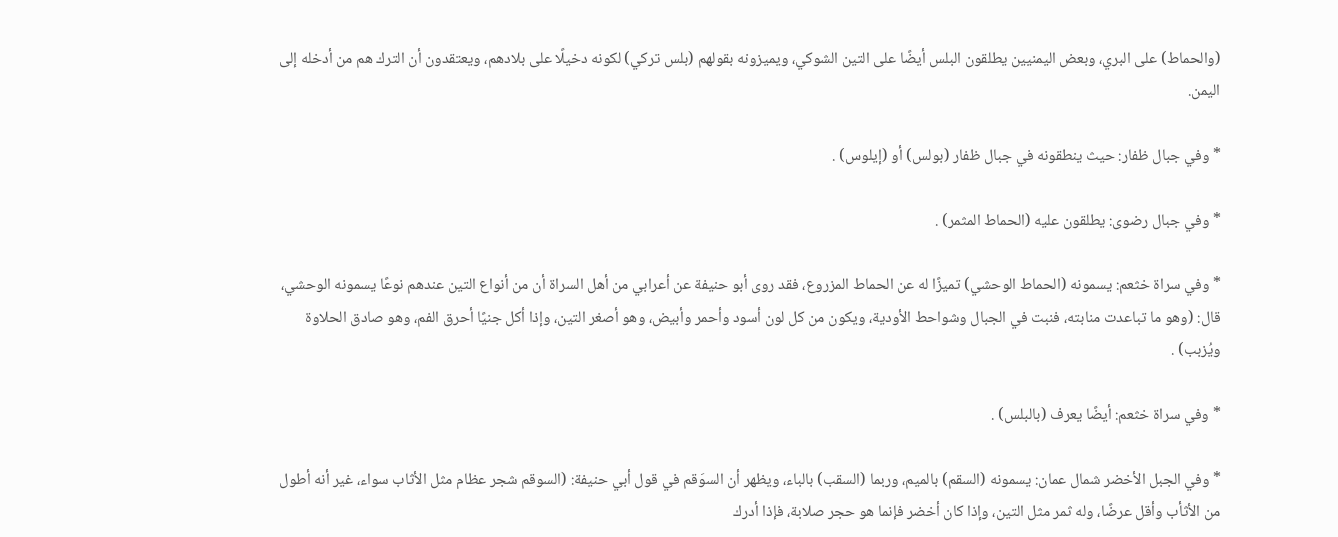(والحماط) على البري، وبعض اليمنيين يطلقون البلس أيضًا على التين الشوكي، ويميزونه بقولهم (بلس تركي) لكونه دخيلًا على بلادهم، ويعتقدون أن الترك هم من أدخله إلى اليمن.

* وفي جبال ظفار: حيث ينطقونه في جبال ظفار (بولس) أو (إيلوس) .

* وفي جبال رضوى: يطلقون عليه (الحماط المثمر) .

* وفي سراة خثعم: يسمونه (الحماط الوحشي) تميزًا له عن الحماط المزروع، فقد روى أبو حنيفة عن أعرابي من أهل السراة أن من أنواع التين عندهم نوعًا يسمونه الوحشي، قال: (وهو ما تباعدت منابته، فنبت في الجبال وشواحط الأودية، ويكون من كل لون أسود وأحمر وأبيض، وهو أصغر التين، وإذا أكل جنيًا أحرق الفم، وهو صادق الحلاوة ويُزبب) .

* وفي سراة خثعم: أيضًا يعرف (بالبلس) .

* وفي الجبل الأخضر شمال عمان: يسمونه (السقم) بالميم، وربما (السقب) بالباء، ويظهر أن السوَقم في قول أبي حنيفة: (السوقم شجر عظام مثل الأثاب سواء، غير أنه أطول من الأثأب وأقل عرضًا، وله ثمر مثل التين، وإذا كان أخضر فإنما هو حجر صلابة، فإذا أدرك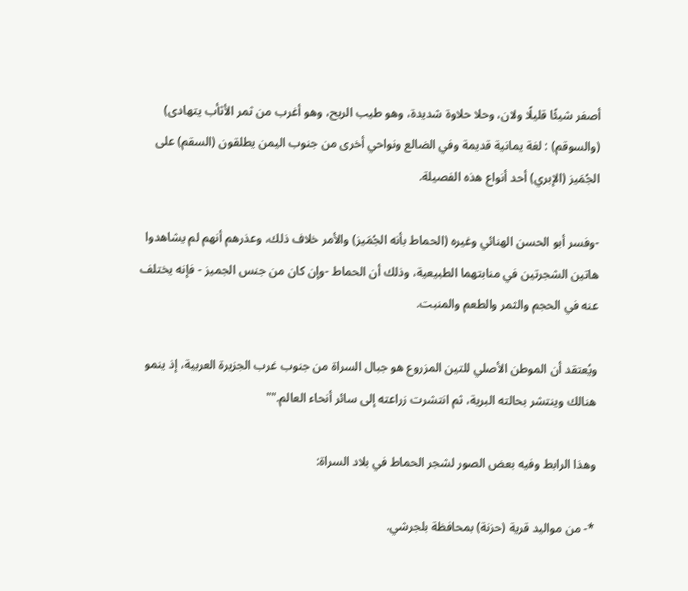أصفر شيئًا قليلًا ولان، وحلا حلاوة شديدة، وهو طيب الريح، وهو أغرب من ثمر الأثأب يتهادى) (والسوقم) : لغة يمانية قديمة وفي الضالع ونواحي أخرى من جنوب اليمن يطلقون (السقم) على الجُمَيز (الإبري) أحد أنواع هذه الفصيلة.

-وفسر أبو الحسن الهنائي وغيره (الحماط بأنه الجُمَيز) والأمر خلاف ذلك، وعذرهم أنهم لم يشاهدوا هاتين الشجرتين في منابتهما الطبيعية، وذلك أن الحماط -وإن كان من جنس الجميز - فإنه يختلف عنه في الحجم والثمر والطعم والمنبت.

ويُعتقد أن الموطن الأصلي للتين المزروع هو جبال السراة من جنوب غرب الجزيرة العربية، إذ ينمو هنالك وينتشر بحالته البرية، ثم انتشرت زراعته إلى سائر أنحاء العالم.""

وهذا الرابط وفيه بعض الصور لشجر الحماط في بلاد السراة:

*- من مواليد قرية (حزنة) بمحافظة بلجرشي.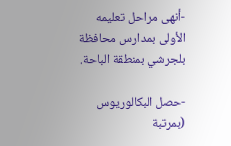-أنهى مراحل تعليمه الأولى بمدارس محافظة بلجرشي بمنطقة الباحة.

-حصل البكالوريوس (بمرتبة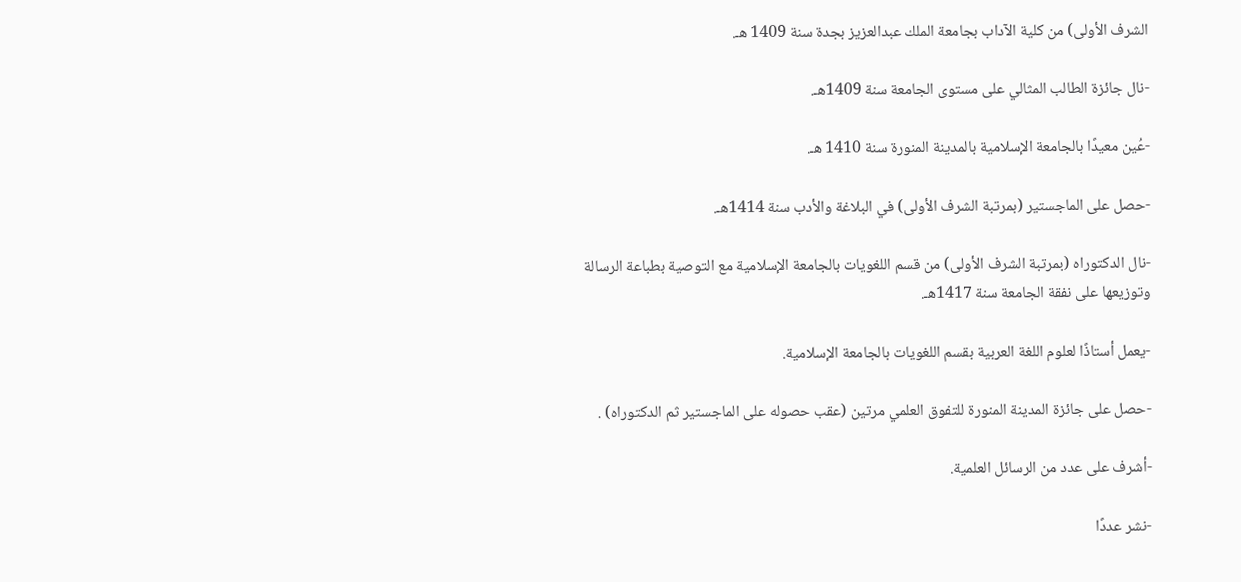الشرف الأولى) من كلية الآداب بجامعة الملك عبدالعزيز بجدة سنة 1409 هـ.

-نال جائزة الطالب المثالي على مستوى الجامعة سنة 1409هـ.

-عُين معيدًا بالجامعة الإسلامية بالمدينة المنورة سنة 1410 هـ.

-حصل على الماجستير (بمرتبة الشرف الأولى) في البلاغة والأدب سنة 1414هـ.

-نال الدكتوراه (بمرتبة الشرف الأولى) من قسم اللغويات بالجامعة الإسلامية مع التوصية بطباعة الرسالة وتوزيعها على نفقة الجامعة سنة 1417هـ.

-يعمل أستاذًا لعلوم اللغة العربية بقسم اللغويات بالجامعة الإسلامية.

-حصل على جائزة المدينة المنورة للتفوق العلمي مرتين (عقب حصوله على الماجستير ثم الدكتوراه) .

-أشرف على عدد من الرسائل العلمية.

-نشر عددًا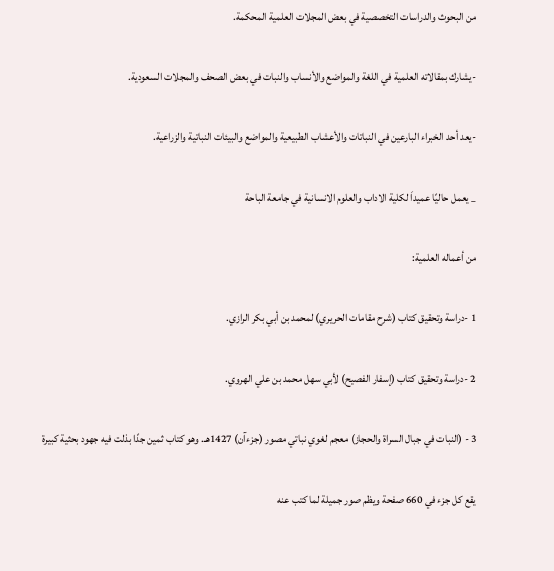من البحوث والدراسات التخصصية في بعض المجلات العلمية المحكمة.

-يشارك بمقالاته العلمية في اللغة والمواضع والأنساب والنبات في بعض الصحف والمجلات السعودية.

-يعد أحد الخبراء البارعين في النباتات والأعشاب الطبيعية والمواضع والبيئات النباتية والزراعية.

_ يعمل حاليًا عميداَ لكلية الاداب والعلوم الانسانية في جامعة الباحة

من أعماله العلمية:

1 -دراسة وتحقيق كتاب (شرح مقامات الحريري) لمحمد بن أبي بكر الرازي.

2 -دراسة وتحقيق كتاب (إسفار الفصيح) لأبي سهل محمد بن علي الهروي.

3 - (النبات في جبال السراة والحجاز) معجم لغوي نباتي مصور (جزءآن) 1427هـ. وهو كتاب ثمين جدًا بذلت فيه جهود بحثية كبيرة

يقع كل جزء في 660 صفحة ويظم صور جميلة لما كتب عنه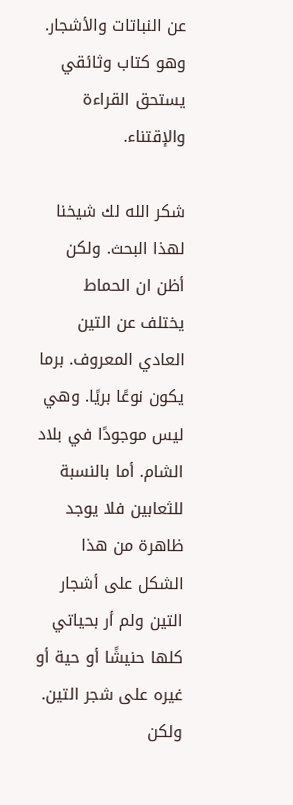عن النباتات والأشجار. وهو كتاب وثائقي يستحق القراءة والإقتناء.

شكر الله لك شيخنا لهذا البحث. ولكن أظن ان الحماط يختلف عن التين العادي المعروف. برما يكون نوعًا بريًا. وهي ليس موجودًا في بلاد الشام. أما بالنسبة للثعابين فلا يوجد ظاهرة من هذا الشكل على أشجار التين ولم أر بحياتي كلها حنيشًا أو حية أو غيره على شجر التين. ولكن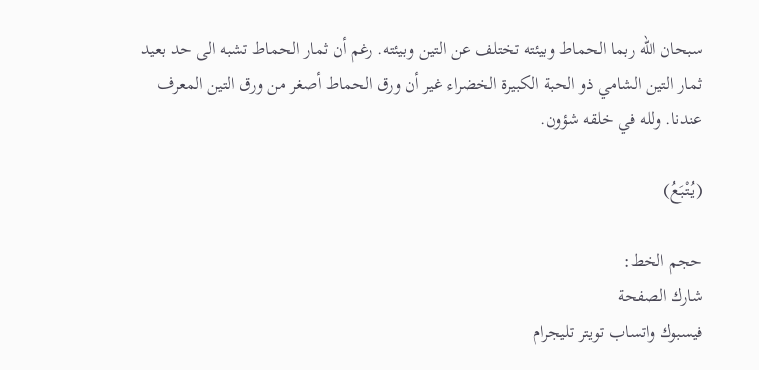سبحان الله ربما الحماط وبيئته تختلف عن التين وبيئته. رغم أن ثمار الحماط تشبه الى حد بعيد ثمار التين الشامي ذو الحبة الكبيرة الخضراء غير أن ورق الحماط أصغر من ورق التين المعرف عندنا. ولله في خلقه شؤون.

(يُتْبَعُ)

حجم الخط:
شارك الصفحة
فيسبوك واتساب تويتر تليجرام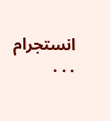انستجرام
. . .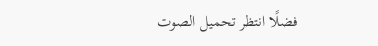فضلًا انتظر تحميل الصوت